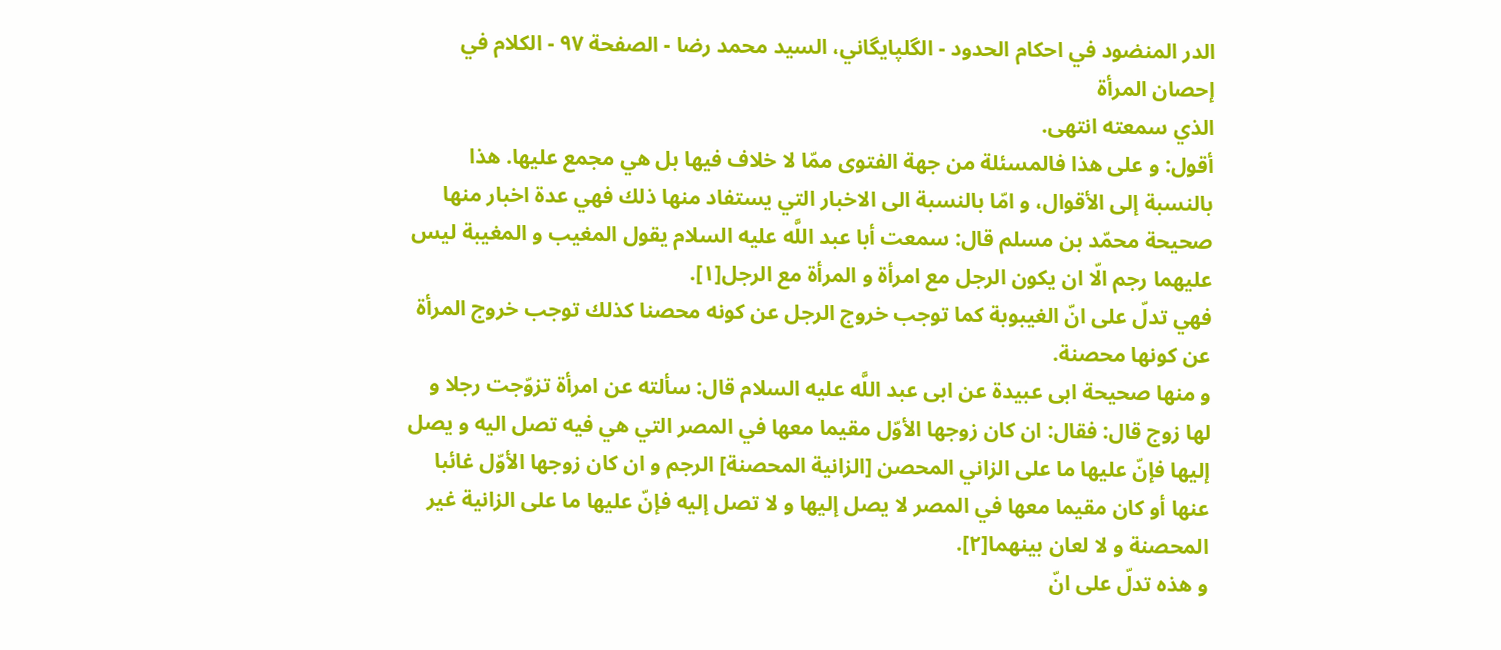الدر المنضود في احكام الحدود - الگلپايگاني، السيد محمد رضا - الصفحة ٩٧ - الكلام في إحصان المرأة
الذي سمعته انتهى.
أقول: و على هذا فالمسئلة من جهة الفتوى ممّا لا خلاف فيها بل هي مجمع عليها. هذا بالنسبة إلى الأقوال، و امّا بالنسبة الى الاخبار التي يستفاد منها ذلك فهي عدة اخبار منها صحيحة محمّد بن مسلم قال: سمعت أبا عبد اللَّه عليه السلام يقول المغيب و المغيبة ليس عليهما رجم الّا ان يكون الرجل مع امرأة و المرأة مع الرجل[١].
فهي تدلّ على انّ الغيبوبة كما توجب خروج الرجل عن كونه محصنا كذلك توجب خروج المرأة عن كونها محصنة.
و منها صحيحة ابى عبيدة عن ابى عبد اللَّه عليه السلام قال: سألته عن امرأة تزوّجت رجلا و لها زوج قال: فقال: ان كان زوجها الأوّل مقيما معها في المصر التي هي فيه تصل اليه و يصل إليها فإنّ عليها ما على الزاني المحصن [الزانية المحصنة] الرجم و ان كان زوجها الأوّل غائبا عنها أو كان مقيما معها في المصر لا يصل إليها و لا تصل إليه فإنّ عليها ما على الزانية غير المحصنة و لا لعان بينهما[٢].
و هذه تدلّ على انّ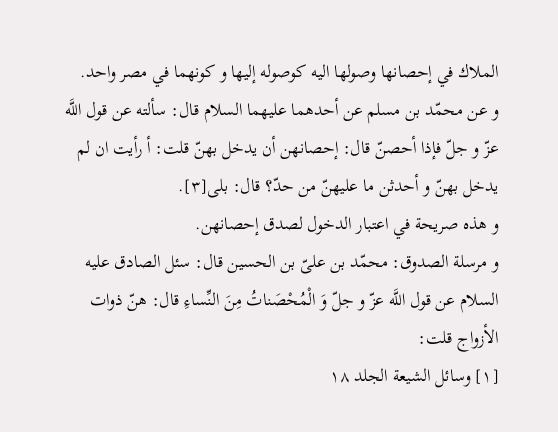الملاك في إحصانها وصولها اليه كوصوله إليها و كونهما في مصر واحد.
و عن محمّد بن مسلم عن أحدهما عليهما السلام قال: سألته عن قول اللَّه عزّ و جلّ فإذا أحصنّ قال: إحصانهن أن يدخل بهنّ قلت: أ رأيت ان لم يدخل بهنّ و أحدثن ما عليهنّ من حدّ؟ قال: بلى[٣].
و هذه صريحة في اعتبار الدخول لصدق إحصانهن.
و مرسلة الصدوق: محمّد بن علىّ بن الحسين قال: سئل الصادق عليه السلام عن قول اللَّه عزّ و جلّ وَ الْمُحْصَناتُ مِنَ النِّساءِ قال: هنّ ذوات الأزواج قلت:
[١] وسائل الشيعة الجلد ١٨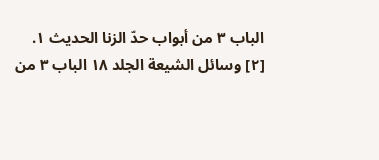الباب ٣ من أبواب حدّ الزنا الحديث ١.
[٢] وسائل الشيعة الجلد ١٨ الباب ٣ من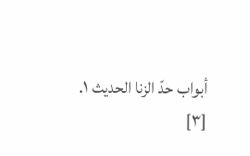أبواب حدّ الزنا الحديث ١.
[٣]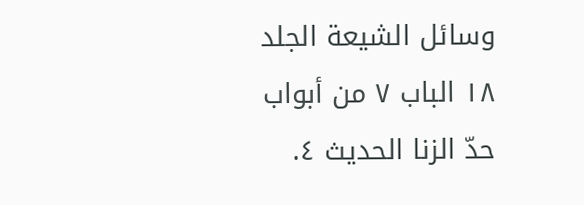وسائل الشيعة الجلد ١٨ الباب ٧ من أبواب حدّ الزنا الحديث ٤.